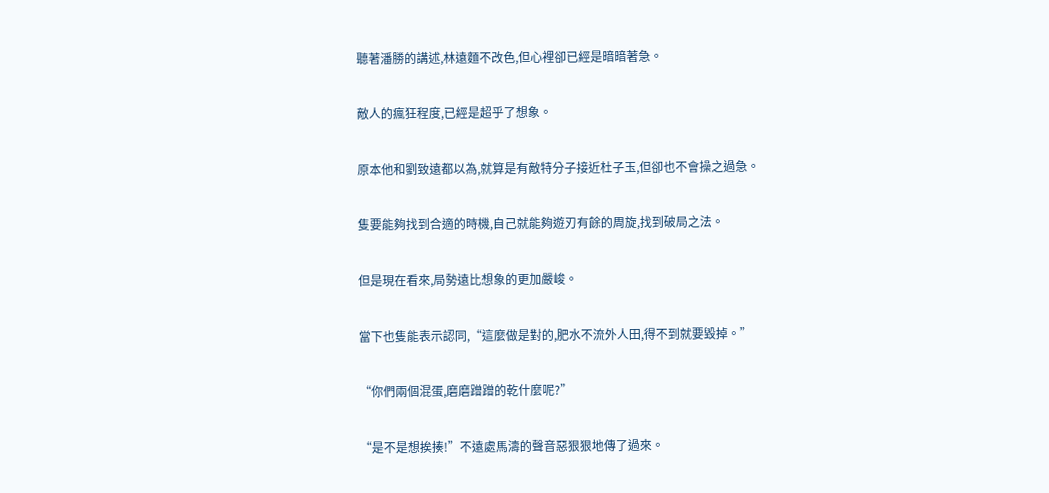聽著潘勝的講述,林遠麵不改色,但心裡卻已經是暗暗著急。

敵人的瘋狂程度,已經是超乎了想象。

原本他和劉致遠都以為,就算是有敵特分子接近杜子玉,但卻也不會操之過急。

隻要能夠找到合適的時機,自己就能夠遊刃有餘的周旋,找到破局之法。

但是現在看來,局勢遠比想象的更加嚴峻。

當下也隻能表示認同,“這麼做是對的,肥水不流外人田,得不到就要毀掉。”

“你們兩個混蛋,磨磨蹭蹭的乾什麼呢?”

“是不是想挨揍!”不遠處馬濤的聲音惡狠狠地傳了過來。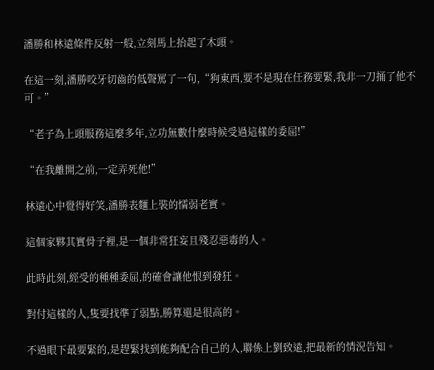潘勝和林遠條件反射一般,立刻馬上抬起了木頭。

在這一刻,潘勝咬牙切齒的低聲罵了一句,“狗東西,要不是現在任務要緊,我非一刀捅了他不可。”

“老子為上頭服務這麼多年,立功無數什麼時候受過這樣的委屈!”

“在我離開之前,一定弄死他!”

林遠心中覺得好笑,潘勝表麵上裝的懦弱老實。

這個家夥其實骨子裡,是一個非常狂妄且殘忍惡毒的人。

此時此刻,經受的種種委屈,的確會讓他恨到發狂。

對付這樣的人,隻要找準了弱點,勝算還是很高的。

不過眼下最要緊的,是趕緊找到能夠配合自己的人,聯係上劉致遠,把最新的情況告知。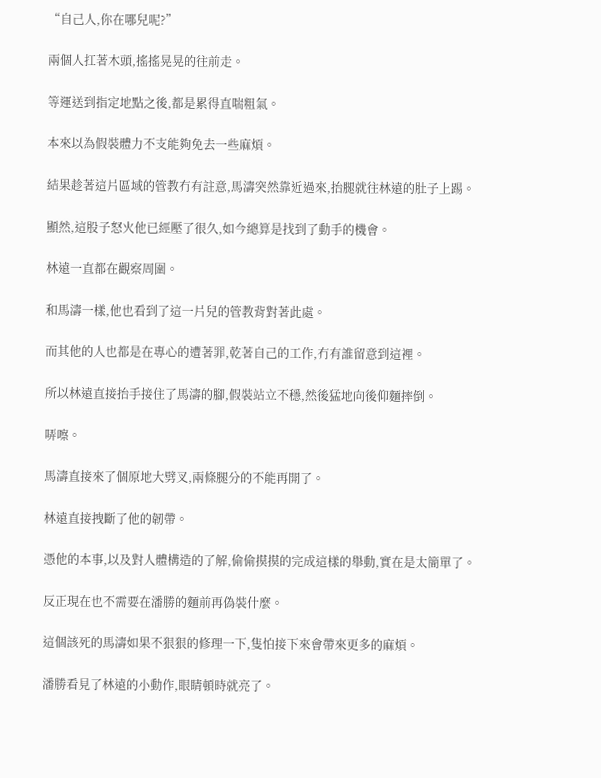“自己人,你在哪兒呢?”

兩個人扛著木頭,搖搖晃晃的往前走。

等運送到指定地點之後,都是累得直喘粗氣。

本來以為假裝體力不支能夠免去一些麻煩。

結果趁著這片區域的管教冇有註意,馬濤突然靠近過來,抬腿就往林遠的肚子上踢。

顯然,這股子怒火他已經壓了很久,如今總算是找到了動手的機會。

林遠一直都在觀察周圍。

和馬濤一樣,他也看到了這一片兒的管教背對著此處。

而其他的人也都是在專心的遭著罪,乾著自己的工作,冇有誰留意到這裡。

所以林遠直接抬手接住了馬濤的腳,假裝站立不穩,然後猛地向後仰麵摔倒。

哢嚓。

馬濤直接來了個原地大劈叉,兩條腿分的不能再開了。

林遠直接拽斷了他的韌帶。

憑他的本事,以及對人體構造的了解,偷偷摸摸的完成這樣的舉動,實在是太簡單了。

反正現在也不需要在潘勝的麵前再偽裝什麼。

這個該死的馬濤如果不狠狠的修理一下,隻怕接下來會帶來更多的麻煩。

潘勝看見了林遠的小動作,眼睛頓時就亮了。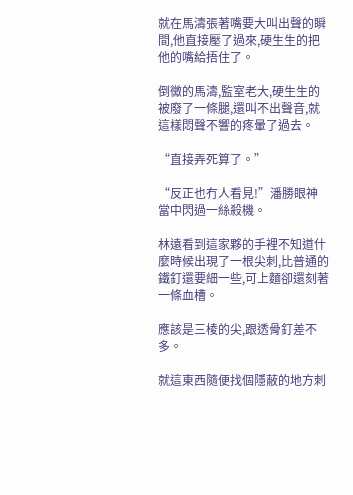就在馬濤張著嘴要大叫出聲的瞬間,他直接壓了過來,硬生生的把他的嘴給捂住了。

倒黴的馬濤,監室老大,硬生生的被廢了一條腿,還叫不出聲音,就這樣悶聲不響的疼暈了過去。

“直接弄死算了。”

“反正也冇人看見!”潘勝眼神當中閃過一絲殺機。

林遠看到這家夥的手裡不知道什麼時候出現了一根尖刺,比普通的鐵釘還要細一些,可上麵卻還刻著一條血槽。

應該是三棱的尖,跟透骨釘差不多。

就這東西隨便找個隱蔽的地方刺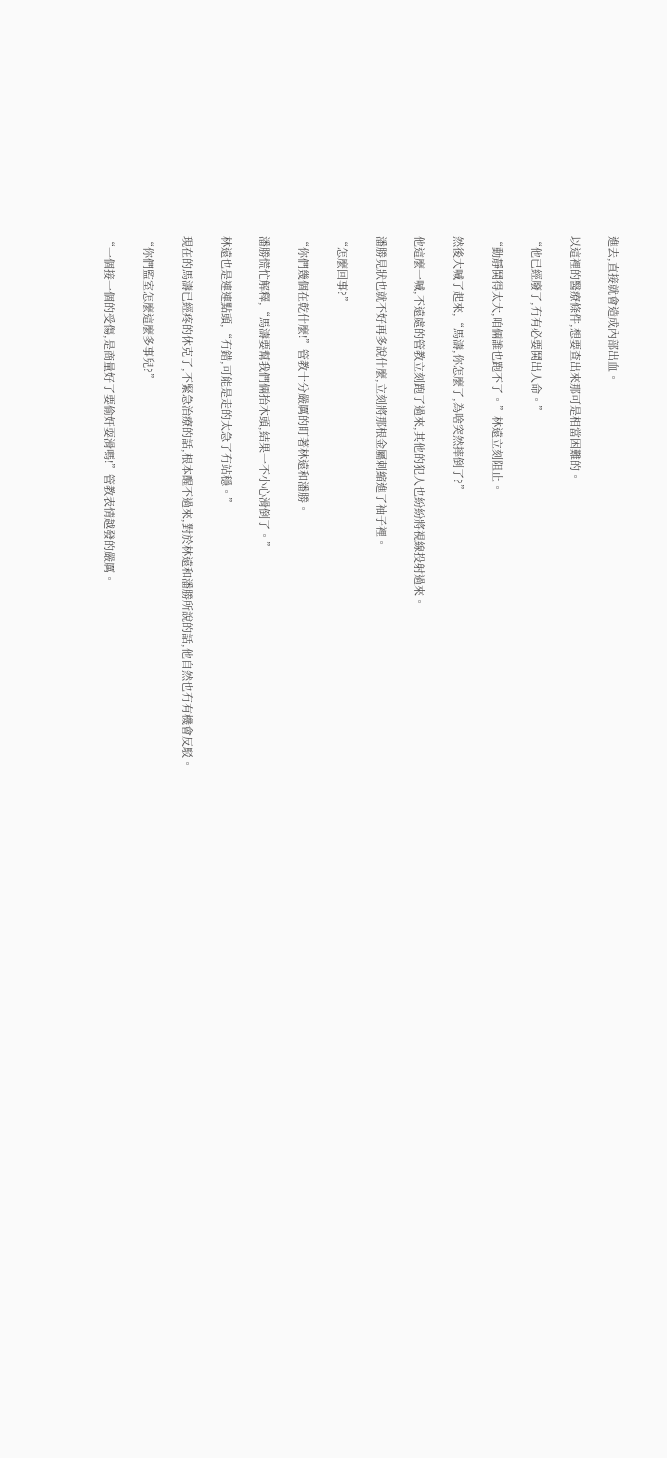進去,直接就會造成內部出血。

以這裡的醫療條件,想要查出來那可是相當困難的。

“他已經廢了,冇有必要鬨出人命。”

“動靜鬨得太大,咱倆誰也跑不了。”林遠立刻阻止。

然後大喊了起來,“馬濤,你怎麼了,為啥突然摔倒了?”

他這麼一喊,不遠處的管教立刻跑了過來,其他的犯人也紛紛將視線投射過來。

潘勝見狀也就不好再多說什麼,立刻將那根金屬刺縮進了袖子裡。

“怎麼回事?”

“你們幾個在乾什麼!”管教十分嚴厲的盯著林遠和潘勝。

潘勝慌忙解釋,“馬濤要幫我們倆抬木頭,結果一不小心滑倒了。”

林遠也是連連點頭,“冇錯,可能是走的太急了冇站穩。”

現在的馬濤已經疼的休克了,不緊急治療的話,根本醒不過來,對於林遠和潘勝所說的話,他自然也冇有機會反駁。

“你們監室怎麼這麼多事兒?”

“一個接一個的受傷,是商量好了要偷奸耍滑嗎!”管教表情越發的嚴厲。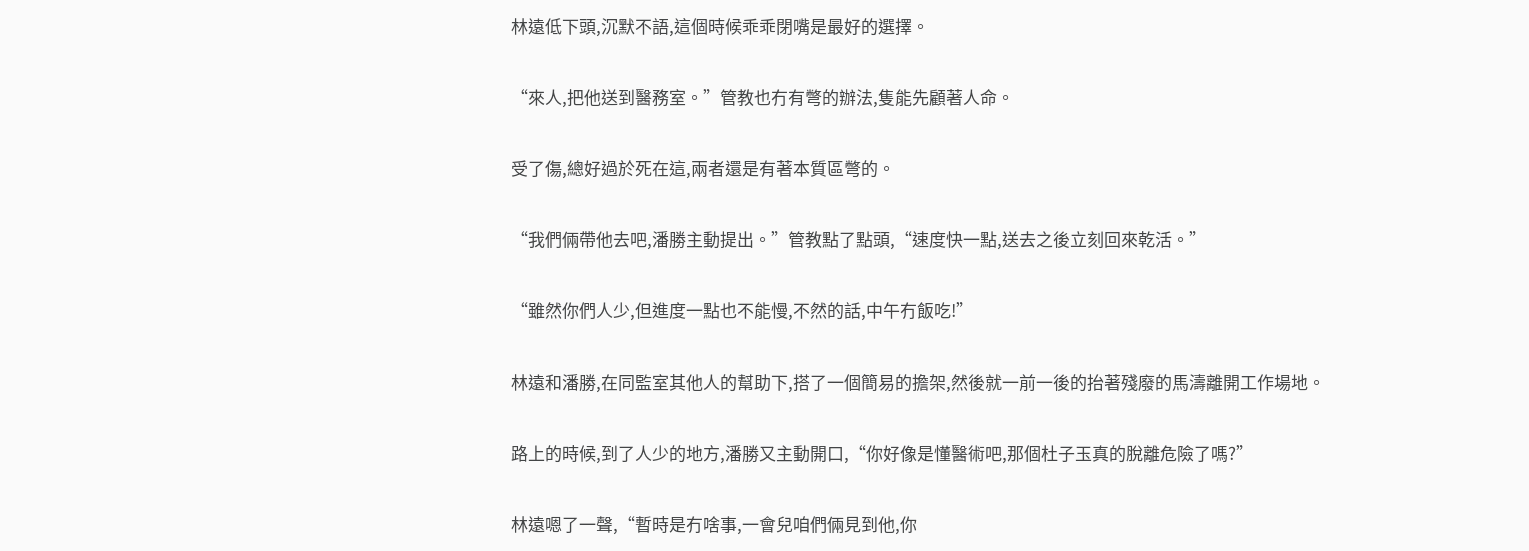林遠低下頭,沉默不語,這個時候乖乖閉嘴是最好的選擇。

“來人,把他送到醫務室。”管教也冇有彆的辦法,隻能先顧著人命。

受了傷,總好過於死在這,兩者還是有著本質區彆的。

“我們倆帶他去吧,潘勝主動提出。”管教點了點頭,“速度快一點,送去之後立刻回來乾活。”

“雖然你們人少,但進度一點也不能慢,不然的話,中午冇飯吃!”

林遠和潘勝,在同監室其他人的幫助下,搭了一個簡易的擔架,然後就一前一後的抬著殘廢的馬濤離開工作場地。

路上的時候,到了人少的地方,潘勝又主動開口,“你好像是懂醫術吧,那個杜子玉真的脫離危險了嗎?”

林遠嗯了一聲,“暫時是冇啥事,一會兒咱們倆見到他,你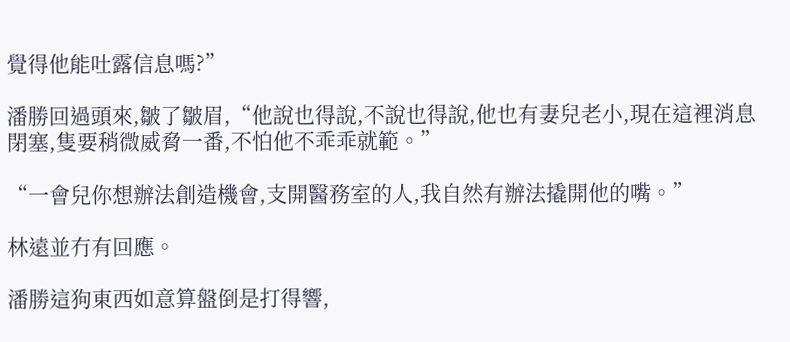覺得他能吐露信息嗎?”

潘勝回過頭來,皺了皺眉,“他說也得說,不說也得說,他也有妻兒老小,現在這裡消息閉塞,隻要稍微威脅一番,不怕他不乖乖就範。”

“一會兒你想辦法創造機會,支開醫務室的人,我自然有辦法撬開他的嘴。”

林遠並冇有回應。

潘勝這狗東西如意算盤倒是打得響,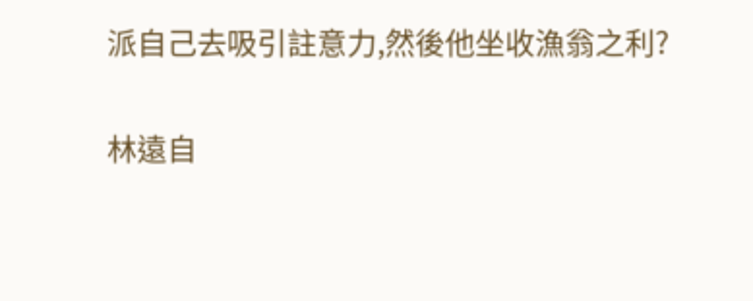派自己去吸引註意力,然後他坐收漁翁之利?

林遠自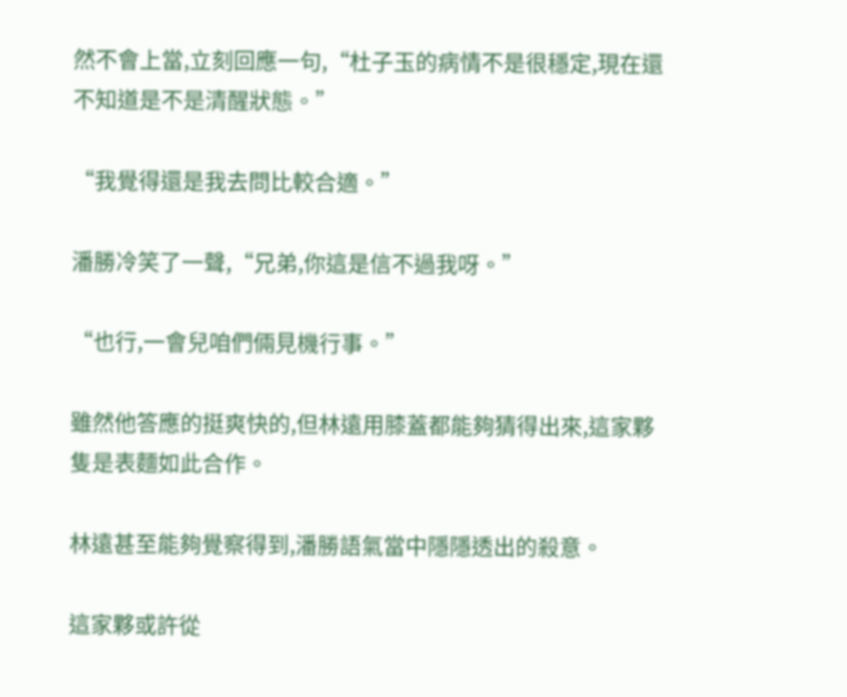然不會上當,立刻回應一句,“杜子玉的病情不是很穩定,現在還不知道是不是清醒狀態。”

“我覺得還是我去問比較合適。”

潘勝冷笑了一聲,“兄弟,你這是信不過我呀。”

“也行,一會兒咱們倆見機行事。”

雖然他答應的挺爽快的,但林遠用膝蓋都能夠猜得出來,這家夥隻是表麵如此合作。

林遠甚至能夠覺察得到,潘勝語氣當中隱隱透出的殺意。

這家夥或許從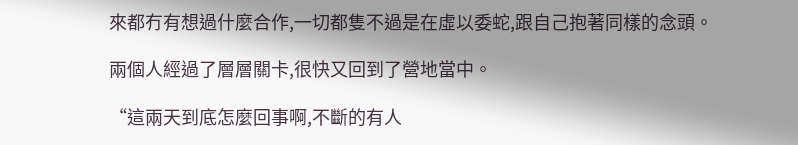來都冇有想過什麼合作,一切都隻不過是在虛以委蛇,跟自己抱著同樣的念頭。

兩個人經過了層層關卡,很快又回到了營地當中。

“這兩天到底怎麼回事啊,不斷的有人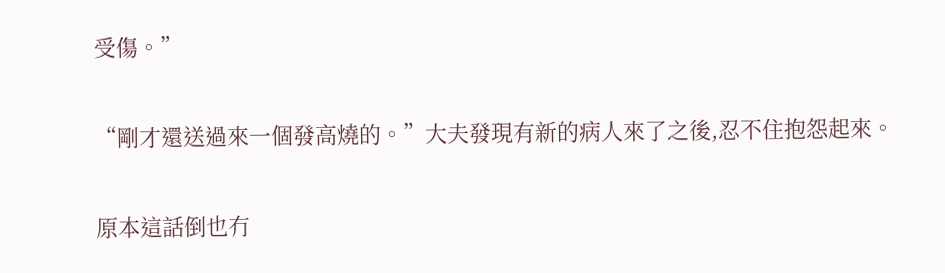受傷。”

“剛才還送過來一個發高燒的。”大夫發現有新的病人來了之後,忍不住抱怨起來。

原本這話倒也冇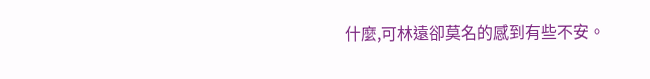什麼,可林遠卻莫名的感到有些不安。